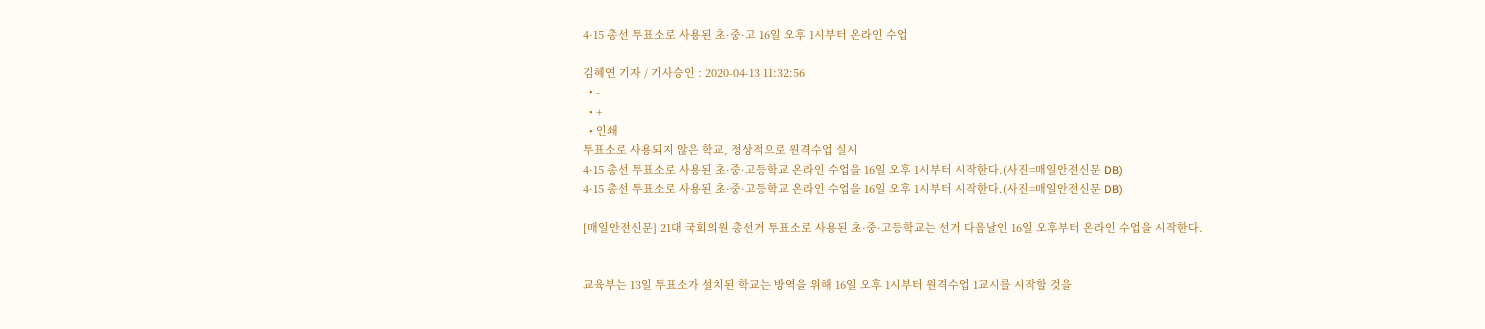4·15 총선 투표소로 사용된 초·중·고 16일 오후 1시부터 온라인 수업

김혜연 기자 / 기사승인 : 2020-04-13 11:32:56
  • -
  • +
  • 인쇄
투표소로 사용되지 않은 학교, 정상적으로 원격수업 실시
4·15 총선 투표소로 사용된 초·중·고등학교 온라인 수업을 16일 오후 1시부터 시작한다.(사진=매일안전신문 DB)
4·15 총선 투표소로 사용된 초·중·고등학교 온라인 수업을 16일 오후 1시부터 시작한다.(사진=매일안전신문 DB)

[매일안전신문] 21대 국회의원 총선거 투표소로 사용된 초·중·고등학교는 선거 다음날인 16일 오후부터 온라인 수업을 시작한다.


교육부는 13일 투표소가 설치된 학교는 방역을 위해 16일 오후 1시부터 원격수업 1교시를 시작할 것을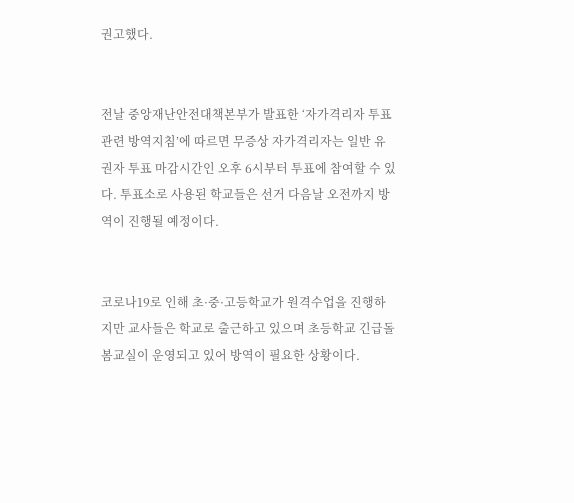권고했다.


전날 중앙재난안전대책본부가 발표한 ‘자가격리자 투표 관련 방역지침’에 따르면 무증상 자가격리자는 일반 유권자 투표 마감시간인 오후 6시부터 투표에 참여할 수 있다. 투표소로 사용된 학교들은 선거 다음날 오전까지 방역이 진행될 예정이다.


코로나19로 인해 초·중·고등학교가 원격수업을 진행하지만 교사들은 학교로 출근하고 있으며 초등학교 긴급돌봄교실이 운영되고 있어 방역이 필요한 상황이다.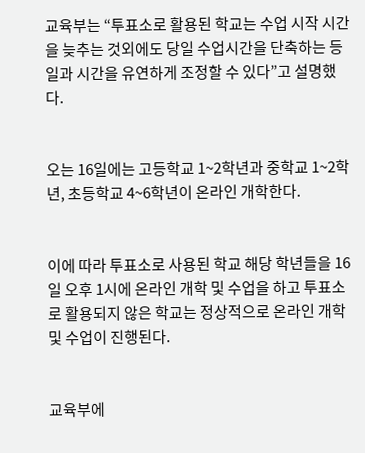교육부는 “투표소로 활용된 학교는 수업 시작 시간을 늦추는 것외에도 당일 수업시간을 단축하는 등 일과 시간을 유연하게 조정할 수 있다”고 설명했다.


오는 16일에는 고등학교 1~2학년과 중학교 1~2학년, 초등학교 4~6학년이 온라인 개학한다.


이에 따라 투표소로 사용된 학교 해당 학년들을 16일 오후 1시에 온라인 개학 및 수업을 하고 투표소로 활용되지 않은 학교는 정상적으로 온라인 개학 및 수업이 진행된다.


교육부에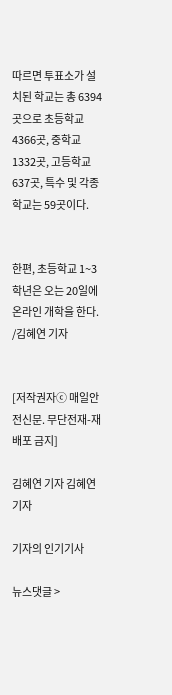따르면 투표소가 설치된 학교는 총 6394곳으로 초등학교 4366곳, 중학교 1332곳, 고등학교 637곳, 특수 및 각종 학교는 59곳이다.


한편, 초등학교 1~3학년은 오는 20일에 온라인 개학을 한다. /김혜연 기자


[저작권자ⓒ 매일안전신문. 무단전재-재배포 금지]

김혜연 기자 김혜연 기자

기자의 인기기사

뉴스댓글 >